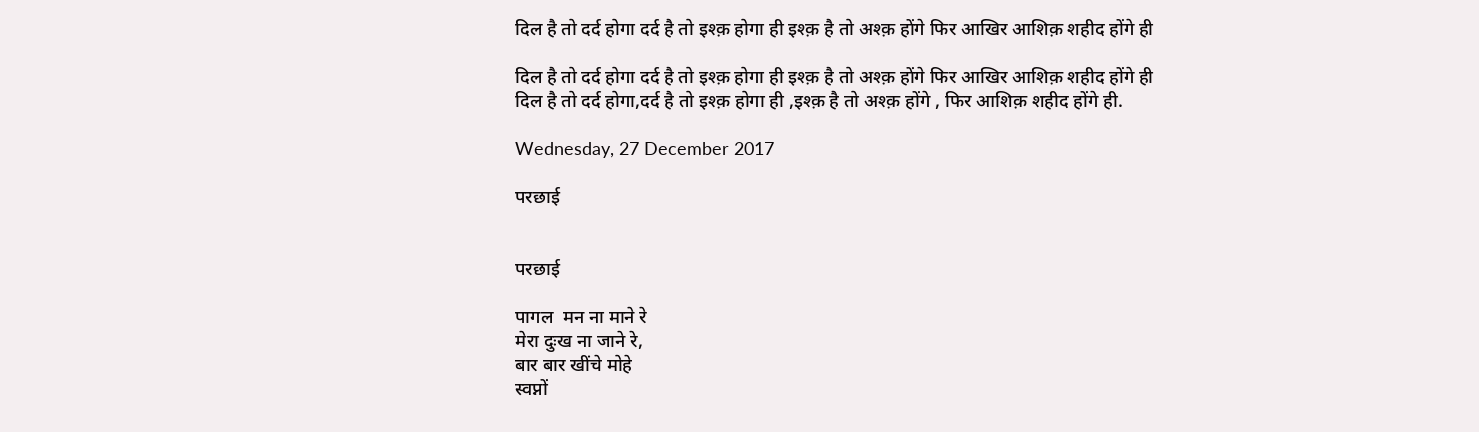दिल है तो दर्द होगा दर्द है तो इश्क़ होगा ही इश्क़ है तो अश्क़ होंगे फिर आखिर आशिक़ शहीद होंगे ही

दिल है तो दर्द होगा दर्द है तो इश्क़ होगा ही इश्क़ है तो अश्क़ होंगे फिर आखिर आशिक़ शहीद होंगे ही
दिल है तो दर्द होगा,दर्द है तो इश्क़ होगा ही ,इश्क़ है तो अश्क़ होंगे , फिर आशिक़ शहीद होंगे ही.

Wednesday, 27 December 2017

परछाई


परछाई

पागल  मन ना माने रे
मेरा दुःख ना जाने रे,
बार बार खींचे मोहे
स्वप्नों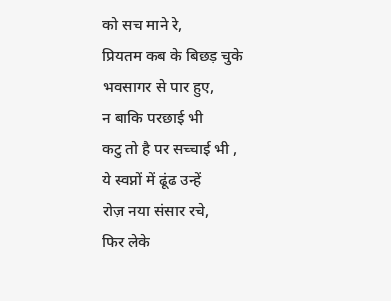को सच माने रे,
प्रियतम कब के बिछड़ चुके
भवसागर से पार हुए,
न बाकि परछाई भी
कटु तो है पर सच्चाई भी ,
ये स्वप्नों में ढूंढ उन्हें
रोज़ नया संसार रचे,
फिर लेके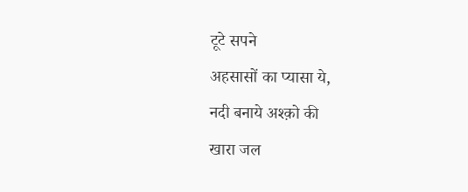टूटे सपने
अहसासों का प्यासा ये,
नदी बनाये अश्क़ो की
खारा जल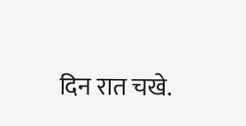दिन रात चखे.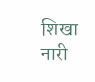शिखा नारी